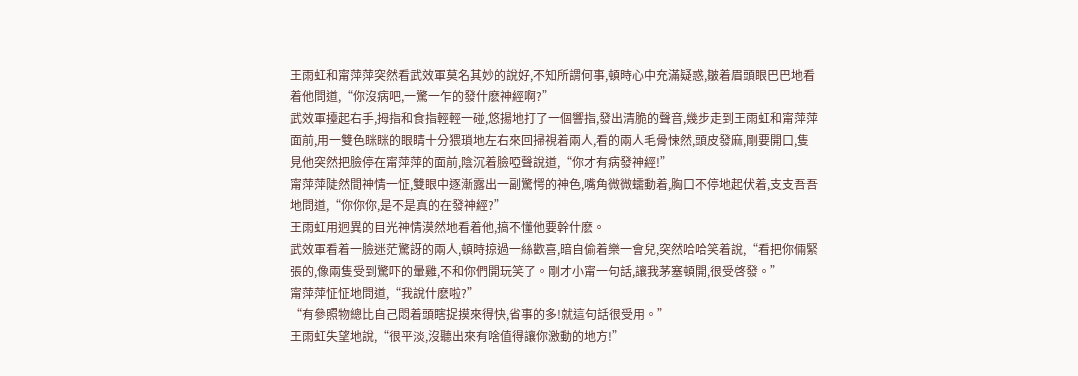王雨虹和甯萍萍突然看武效軍莫名其妙的說好,不知所謂何事,頓時心中充滿疑惑,皺着眉頭眼巴巴地看着他問道,“你沒病吧,一驚一乍的發什麽神經啊?”
武效軍擡起右手,拇指和食指輕輕一碰,悠揚地打了一個響指,發出清脆的聲音,幾步走到王雨虹和甯萍萍面前,用一雙色眯眯的眼睛十分猥瑣地左右來回掃視着兩人,看的兩人毛骨悚然,頭皮發麻,剛要開口,隻見他突然把臉停在甯萍萍的面前,陰沉着臉啞聲說道,“你才有病發神經!”
甯萍萍陡然間神情一怔,雙眼中逐漸露出一副驚愕的神色,嘴角微微蠕動着,胸口不停地起伏着,支支吾吾地問道,“你你你,是不是真的在發神經?”
王雨虹用迥異的目光神情漠然地看着他,搞不懂他要幹什麽。
武效軍看着一臉迷茫驚訝的兩人,頓時掠過一絲歡喜,暗自偷着樂一會兒,突然哈哈笑着說,“看把你倆緊張的,像兩隻受到驚吓的暈雞,不和你們開玩笑了。剛才小甯一句話,讓我茅塞頓開,很受啓發。”
甯萍萍怔怔地問道,“我說什麽啦?”
“有參照物總比自己悶着頭瞎捉摸來得快,省事的多!就這句話很受用。”
王雨虹失望地說,“很平淡,沒聽出來有啥值得讓你激動的地方!”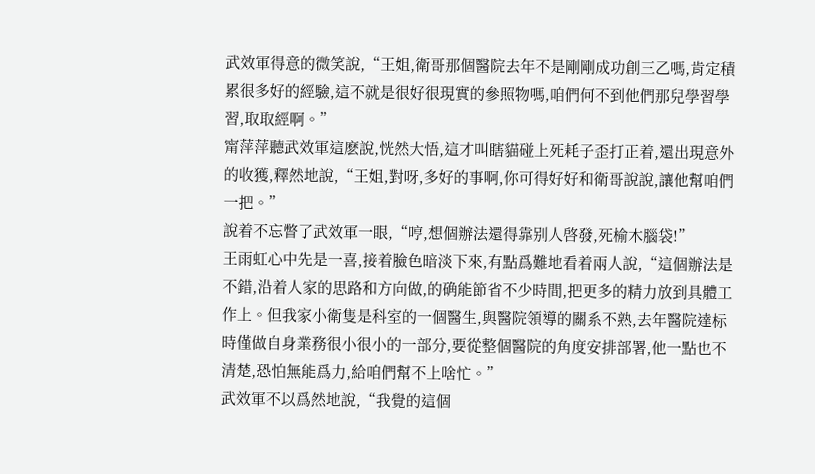武效軍得意的微笑說,“王姐,衛哥那個醫院去年不是剛剛成功創三乙嗎,肯定積累很多好的經驗,這不就是很好很現實的參照物嗎,咱們何不到他們那兒學習學習,取取經啊。”
甯萍萍聽武效軍這麽說,恍然大悟,這才叫瞎貓碰上死耗子歪打正着,還出現意外的收獲,釋然地說,“王姐,對呀,多好的事啊,你可得好好和衛哥說說,讓他幫咱們一把。”
說着不忘瞥了武效軍一眼,“哼,想個辦法還得靠别人啓發,死榆木腦袋!”
王雨虹心中先是一喜,接着臉色暗淡下來,有點爲難地看着兩人說,“這個辦法是不錯,沿着人家的思路和方向做,的确能節省不少時間,把更多的精力放到具體工作上。但我家小衛隻是科室的一個醫生,與醫院領導的關系不熟,去年醫院達标時僅做自身業務很小很小的一部分,要從整個醫院的角度安排部署,他一點也不清楚,恐怕無能爲力,給咱們幫不上啥忙。”
武效軍不以爲然地說,“我覺的這個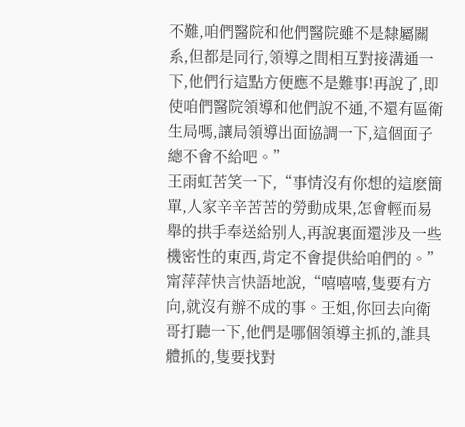不難,咱們醫院和他們醫院雖不是隸屬關系,但都是同行,領導之間相互對接溝通一下,他們行這點方便應不是難事!再說了,即使咱們醫院領導和他們說不通,不還有區衛生局嗎,讓局領導出面協調一下,這個面子總不會不給吧。”
王雨虹苦笑一下,“事情沒有你想的這麽簡單,人家辛辛苦苦的勞動成果,怎會輕而易舉的拱手奉送給别人,再說裏面還涉及一些機密性的東西,肯定不會提供給咱們的。”
甯萍萍快言快語地說,“嘻嘻嘻,隻要有方向,就沒有辦不成的事。王姐,你回去向衛哥打聽一下,他們是哪個領導主抓的,誰具體抓的,隻要找對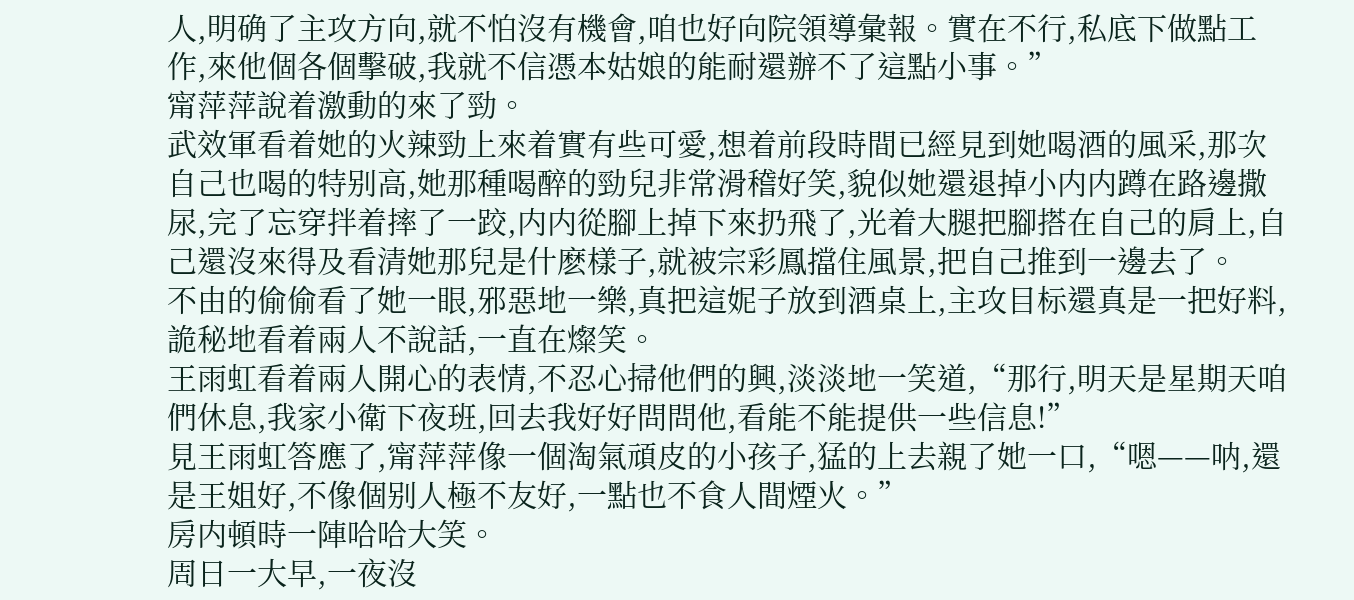人,明确了主攻方向,就不怕沒有機會,咱也好向院領導彙報。實在不行,私底下做點工作,來他個各個擊破,我就不信憑本姑娘的能耐還辦不了這點小事。”
甯萍萍說着激動的來了勁。
武效軍看着她的火辣勁上來着實有些可愛,想着前段時間已經見到她喝酒的風采,那次自己也喝的特别高,她那種喝醉的勁兒非常滑稽好笑,貌似她還退掉小内内蹲在路邊撒尿,完了忘穿拌着摔了一跤,内内從腳上掉下來扔飛了,光着大腿把腳搭在自己的肩上,自己還沒來得及看清她那兒是什麽樣子,就被宗彩鳳擋住風景,把自己推到一邊去了。
不由的偷偷看了她一眼,邪惡地一樂,真把這妮子放到酒桌上,主攻目标還真是一把好料,詭秘地看着兩人不說話,一直在燦笑。
王雨虹看着兩人開心的表情,不忍心掃他們的興,淡淡地一笑道,“那行,明天是星期天咱們休息,我家小衛下夜班,回去我好好問問他,看能不能提供一些信息!”
見王雨虹答應了,甯萍萍像一個淘氣頑皮的小孩子,猛的上去親了她一口,“嗯——呐,還是王姐好,不像個别人極不友好,一點也不食人間煙火。”
房内頓時一陣哈哈大笑。
周日一大早,一夜沒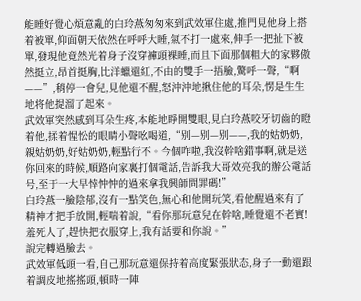能睡好覺心煩意亂的白玲燕匆匆來到武效軍住處,推門見他身上搭着被單,仰面朝天依然在呼呼大睡,氣不打一處來,伸手一把扯下被單,發現他竟然光着身子沒穿褲頭裸睡,而且下面那個粗大的家夥傲然挺立,昂首挺胸,比洋蠟還紅,不由的雙手一捂臉,驚呼一聲,“啊——”,稍停一會兒,見他還不醒,怒沖沖地揪住他的耳朵,愣是生生地将他提溜了起來。
武效軍突然感到耳朵生疼,本能地睜開雙眼,見白玲燕咬牙切齒的瞪着他,揉着惺忪的眼睛小聲吆喝道,“别—别—别——,我的姑奶奶,親姑奶奶,好姑奶奶,輕點行不。今個咋啦,我沒幹啥錯事啊,就是送你回來的時候,順路向家裏打個電話,告訴我大哥效亮我的辦公電話号,至于一大早悻忡忡的過來拿我興師問罪碼!”
白玲燕一臉陰郁,沒有一點笑色,無心和他開玩笑,看他醒過來有了精神才把手放開,輕喘着說,“看你那玩意兒在幹啥,睡覺還不老實!羞死人了,趕快把衣服穿上,我有話要和你說。”
說完轉過臉去。
武效軍低頭一看,自己那玩意還保持着高度緊張狀态,身子一動還跟着調皮地搖搖頭,頓時一陣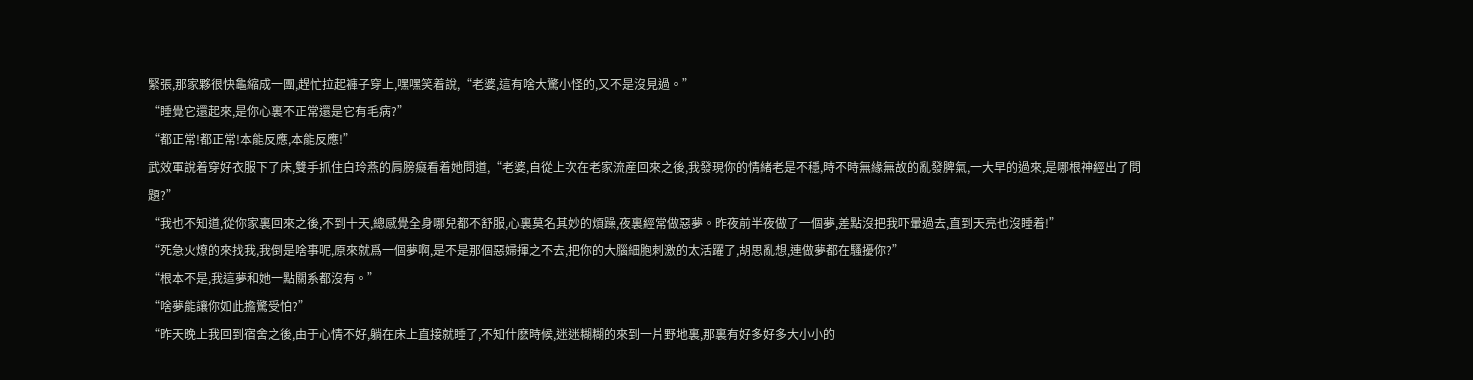緊張,那家夥很快龜縮成一團,趕忙拉起褲子穿上,嘿嘿笑着說,“老婆,這有啥大驚小怪的,又不是沒見過。”
“睡覺它還起來,是你心裏不正常還是它有毛病?”
“都正常!都正常!本能反應,本能反應!”
武效軍說着穿好衣服下了床,雙手抓住白玲燕的肩膀癡看着她問道,“老婆,自從上次在老家流産回來之後,我發現你的情緒老是不穩,時不時無緣無故的亂發脾氣,一大早的過來,是哪根神經出了問題?”
“我也不知道,從你家裏回來之後,不到十天,總感覺全身哪兒都不舒服,心裏莫名其妙的煩躁,夜裏經常做惡夢。昨夜前半夜做了一個夢,差點沒把我吓暈過去,直到天亮也沒睡着!”
“死急火燎的來找我,我倒是啥事呢,原來就爲一個夢啊,是不是那個惡婦揮之不去,把你的大腦細胞刺激的太活躍了,胡思亂想,連做夢都在騷擾你?”
“根本不是,我這夢和她一點關系都沒有。”
“啥夢能讓你如此擔驚受怕?”
“昨天晚上我回到宿舍之後,由于心情不好,躺在床上直接就睡了,不知什麽時候,迷迷糊糊的來到一片野地裏,那裏有好多好多大小小的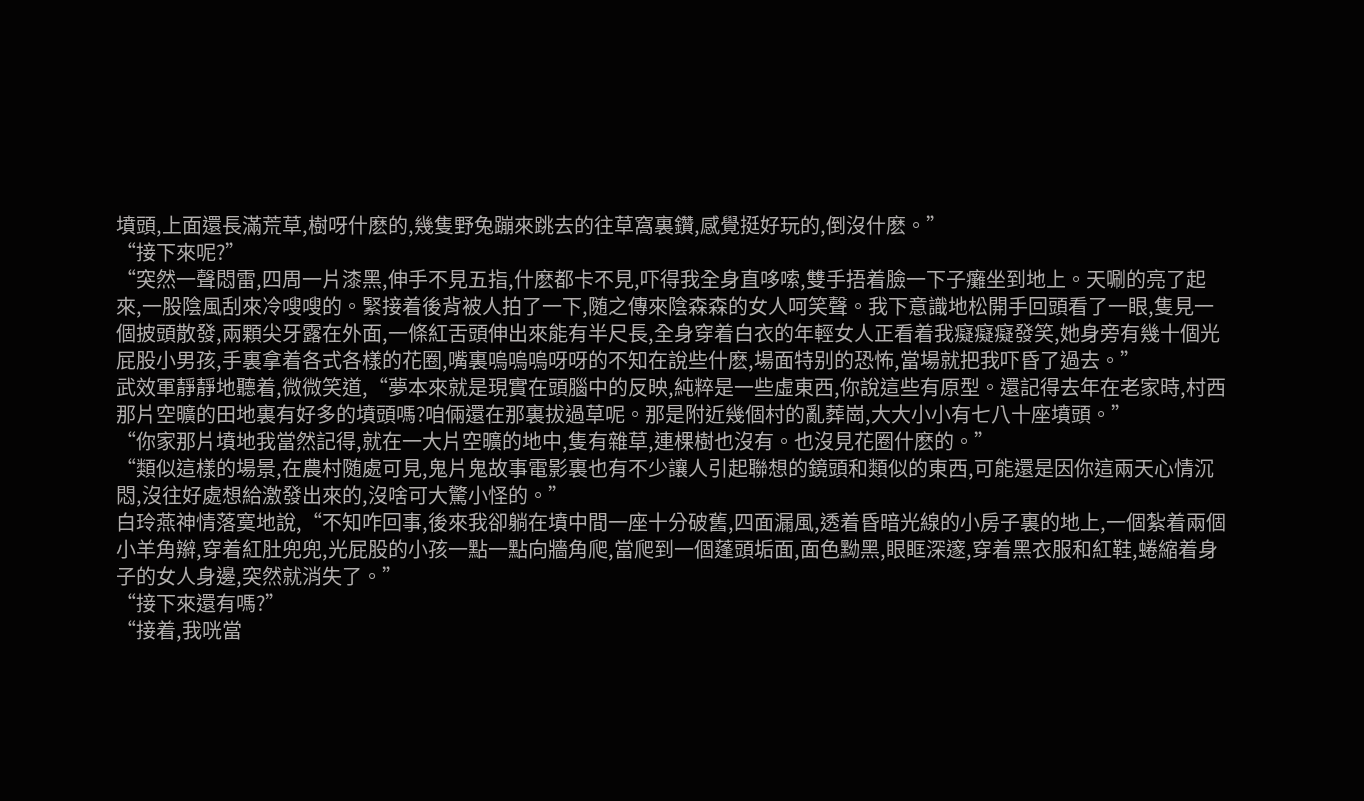墳頭,上面還長滿荒草,樹呀什麽的,幾隻野兔蹦來跳去的往草窩裏鑽,感覺挺好玩的,倒沒什麽。”
“接下來呢?”
“突然一聲悶雷,四周一片漆黑,伸手不見五指,什麽都卡不見,吓得我全身直哆嗦,雙手捂着臉一下子癱坐到地上。天唰的亮了起來,一股陰風刮來冷嗖嗖的。緊接着後背被人拍了一下,随之傳來陰森森的女人呵笑聲。我下意識地松開手回頭看了一眼,隻見一個披頭散發,兩顆尖牙露在外面,一條紅舌頭伸出來能有半尺長,全身穿着白衣的年輕女人正看着我癡癡癡發笑,她身旁有幾十個光屁股小男孩,手裏拿着各式各樣的花圈,嘴裏嗚嗚嗚呀呀的不知在說些什麽,場面特别的恐怖,當場就把我吓昏了過去。”
武效軍靜靜地聽着,微微笑道,“夢本來就是現實在頭腦中的反映,純粹是一些虛東西,你說這些有原型。還記得去年在老家時,村西那片空曠的田地裏有好多的墳頭嗎?咱倆還在那裏拔過草呢。那是附近幾個村的亂葬崗,大大小小有七八十座墳頭。”
“你家那片墳地我當然記得,就在一大片空曠的地中,隻有雜草,連棵樹也沒有。也沒見花圈什麽的。”
“類似這樣的場景,在農村随處可見,鬼片鬼故事電影裏也有不少讓人引起聯想的鏡頭和類似的東西,可能還是因你這兩天心情沉悶,沒往好處想給激發出來的,沒啥可大驚小怪的。”
白玲燕神情落寞地說,“不知咋回事,後來我卻躺在墳中間一座十分破舊,四面漏風,透着昏暗光線的小房子裏的地上,一個紮着兩個小羊角辮,穿着紅肚兜兜,光屁股的小孩一點一點向牆角爬,當爬到一個蓬頭垢面,面色黝黑,眼眶深邃,穿着黑衣服和紅鞋,蜷縮着身子的女人身邊,突然就消失了。”
“接下來還有嗎?”
“接着,我咣當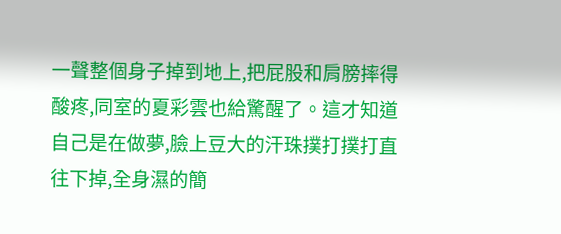一聲整個身子掉到地上,把屁股和肩膀摔得酸疼,同室的夏彩雲也給驚醒了。這才知道自己是在做夢,臉上豆大的汗珠撲打撲打直往下掉,全身濕的簡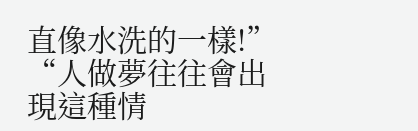直像水洗的一樣!”
“人做夢往往會出現這種情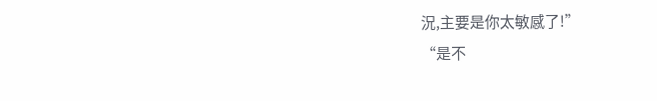況,主要是你太敏感了!”
“是不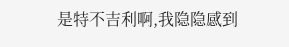是特不吉利啊,我隐隐感到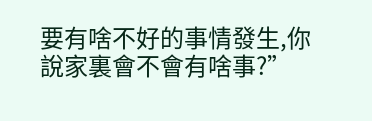要有啥不好的事情發生,你說家裏會不會有啥事?”